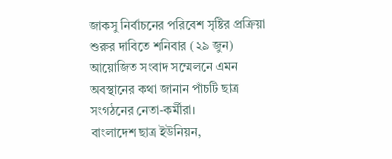জাকসু নির্বাচনের পরিবেশ সৃষ্টির প্রক্রিয়া শুরুর দাবিতে শনিবার (২৯ জুন) আয়োজিত সংবাদ সম্মেলনে এমন অবস্থানের কথা জানান পাঁচটি ছাত্র সংগঠনের নেতা-কর্মীরা।
বাংলাদেশ ছাত্র ইউনিয়ন,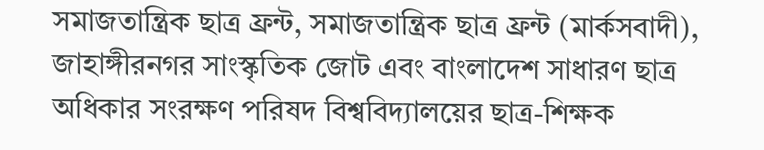সমাজতান্ত্রিক ছাত্র ফ্রন্ট, সমাজতান্ত্রিক ছাত্র ফ্রন্ট (মার্কসবাদী), জাহাঙ্গীরনগর সাংস্কৃতিক জোট এবং বাংলাদেশ সাধারণ ছাত্র অধিকার সংরক্ষণ পরিষদ বিশ্ববিদ্যালয়ের ছাত্র-শিক্ষক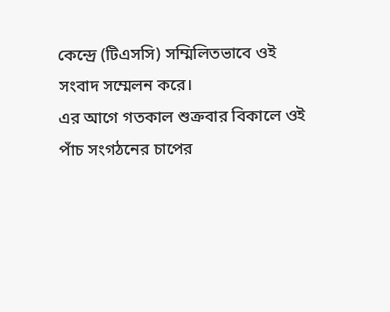কেন্দ্রে (টিএসসি) সম্মিলিতভাবে ওই সংবাদ সম্মেলন করে।
এর আগে গতকাল শুক্রবার বিকালে ওই পাঁচ সংগঠনের চাপের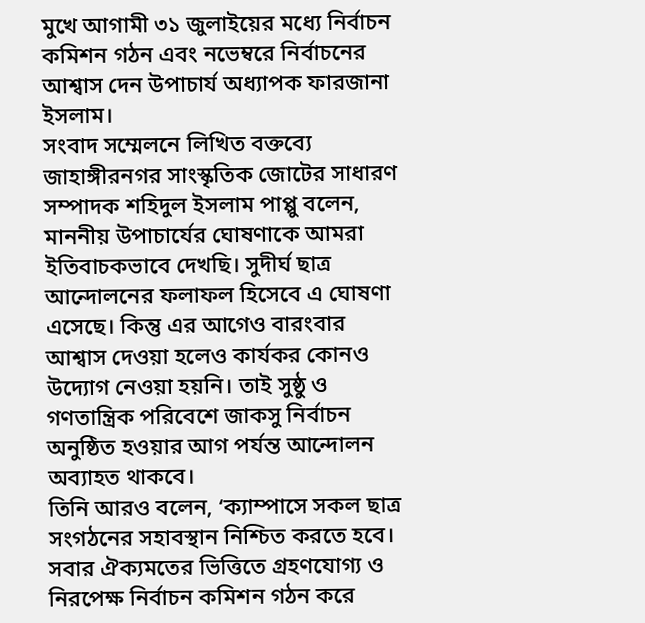মুখে আগামী ৩১ জুলাইয়ের মধ্যে নির্বাচন কমিশন গঠন এবং নভেম্বরে নির্বাচনের আশ্বাস দেন উপাচার্য অধ্যাপক ফারজানা ইসলাম।
সংবাদ সম্মেলনে লিখিত বক্তব্যে জাহাঙ্গীরনগর সাংস্কৃতিক জোটের সাধারণ সম্পাদক শহিদুল ইসলাম পাপ্পু বলেন, মাননীয় উপাচার্যের ঘোষণাকে আমরা ইতিবাচকভাবে দেখছি। সুদীর্ঘ ছাত্র আন্দোলনের ফলাফল হিসেবে এ ঘোষণা এসেছে। কিন্তু এর আগেও বারংবার আশ্বাস দেওয়া হলেও কার্যকর কোনও উদ্যোগ নেওয়া হয়নি। তাই সুষ্ঠু ও গণতান্ত্রিক পরিবেশে জাকসু নির্বাচন অনুষ্ঠিত হওয়ার আগ পর্যন্ত আন্দোলন অব্যাহত থাকবে।
তিনি আরও বলেন, ‘ক্যাম্পাসে সকল ছাত্র সংগঠনের সহাবস্থান নিশ্চিত করতে হবে। সবার ঐক্যমতের ভিত্তিতে গ্রহণযোগ্য ও নিরপেক্ষ নির্বাচন কমিশন গঠন করে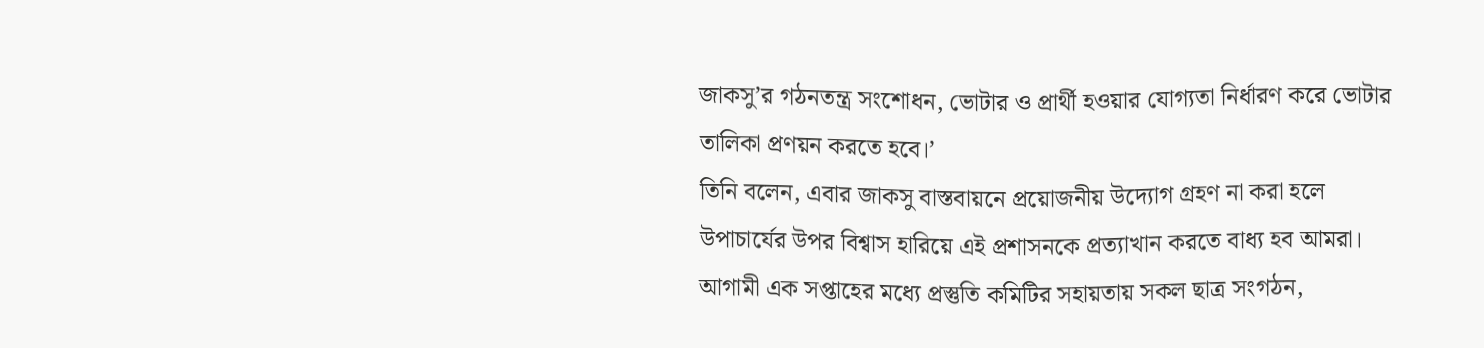জাকসু’র গঠনতন্ত্র সংশোধন, ভোটার ও প্রার্থী হওয়ার যোগ্যতা নির্ধারণ করে ভোটার তালিকা প্রণয়ন করতে হবে।’
তিনি বলেন, এবার জাকসু বাস্তবায়নে প্রয়োজনীয় উদ্যোগ গ্রহণ না করা হলে উপাচার্যের উপর বিশ্বাস হারিয়ে এই প্রশাসনকে প্রত্যাখান করতে বাধ্য হব আমরা।
আগামী এক সপ্তাহের মধ্যে প্রস্তুতি কমিটির সহায়তায় সকল ছাত্র সংগঠন,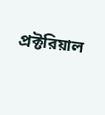প্রক্টরিয়াল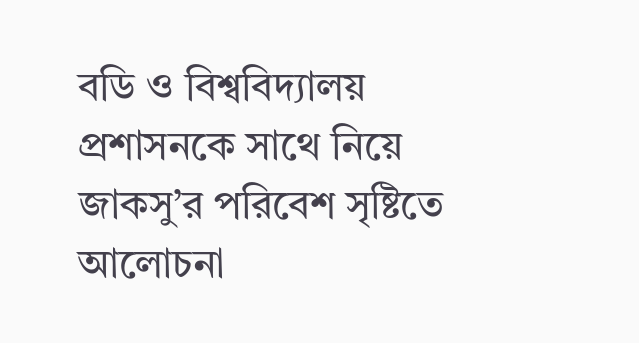বডি ও বিশ্ববিদ্যালয় প্রশাসনকে সাথে নিয়ে জাকসু’র পরিবেশ সৃষ্টিতে আলোচনা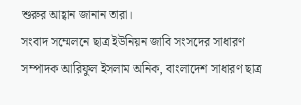শুরুর আহ্বান জানান তারা।
সংবাদ সম্মেলনে ছাত্র ইউনিয়ন জাবি সংসদের সাধারণ সম্পাদক আরিফুল ইসলাম অনিক, বাংলাদেশ সাধারণ ছাত্র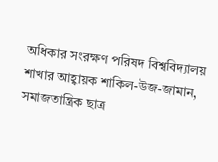অধিকার সংরক্ষণ পরিষদ বিশ্ববিদ্যালয় শাখার আহ্বায়ক শাকিল-উজ-জামান, সমাজতান্ত্রিক ছাত্র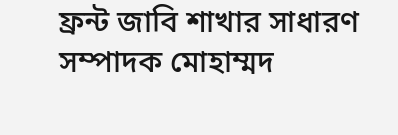ফ্রন্ট জাবি শাখার সাধারণ সম্পাদক মোহাম্মদ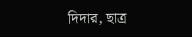দিদার, ছাত্র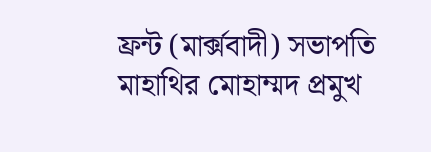ফ্রন্ট (মার্ক্সবাদী) সভাপতি মাহাথির মোহাম্মদ প্রমুখ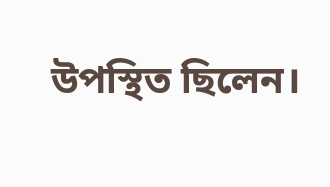উপস্থিত ছিলেন।